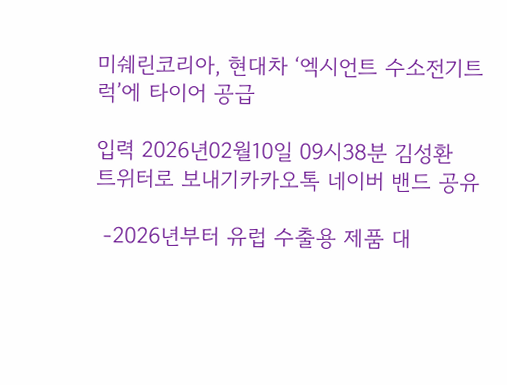미쉐린코리아, 현대차 ‘엑시언트 수소전기트럭’에 타이어 공급

입력 2026년02월10일 09시38분 김성환
트위터로 보내기카카오톡 네이버 밴드 공유

 -2026년부터 유럽 수출용 제품 대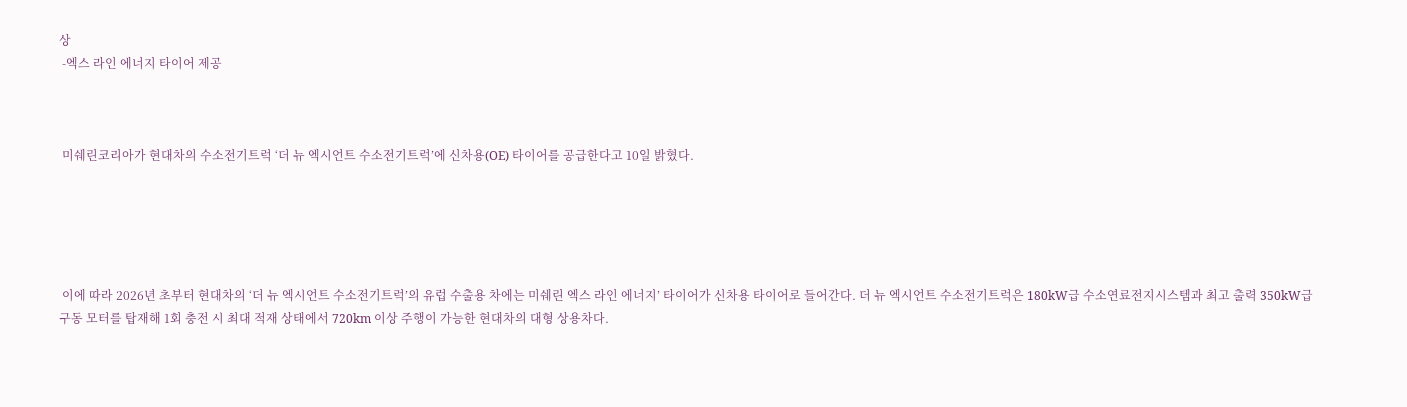상
 -엑스 라인 에너지 타이어 제공



 미쉐린코리아가 현대차의 수소전기트럭 ‘더 뉴 엑시언트 수소전기트럭’에 신차용(OE) 타이어를 공급한다고 10일 밝혔다.





 이에 따라 2026년 초부터 현대차의 ‘더 뉴 엑시언트 수소전기트럭’의 유럽 수출용 차에는 미쉐린 엑스 라인 에너지’ 타이어가 신차용 타이어로 들어간다. 더 뉴 엑시언트 수소전기트럭은 180kW급 수소연료전지시스템과 최고 출력 350kW급 구동 모터를 탑재해 1회 충전 시 최대 적재 상태에서 720km 이상 주행이 가능한 현대차의 대형 상용차다.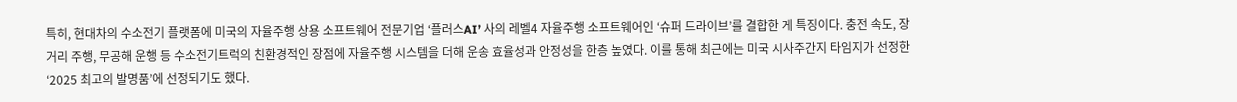특히, 현대차의 수소전기 플랫폼에 미국의 자율주행 상용 소프트웨어 전문기업 ‘플러스AI’ 사의 레벨4 자율주행 소프트웨어인 ‘슈퍼 드라이브’를 결합한 게 특징이다. 충전 속도, 장거리 주행, 무공해 운행 등 수소전기트럭의 친환경적인 장점에 자율주행 시스템을 더해 운송 효율성과 안정성을 한층 높였다. 이를 통해 최근에는 미국 시사주간지 타임지가 선정한 ‘2025 최고의 발명품’에 선정되기도 했다.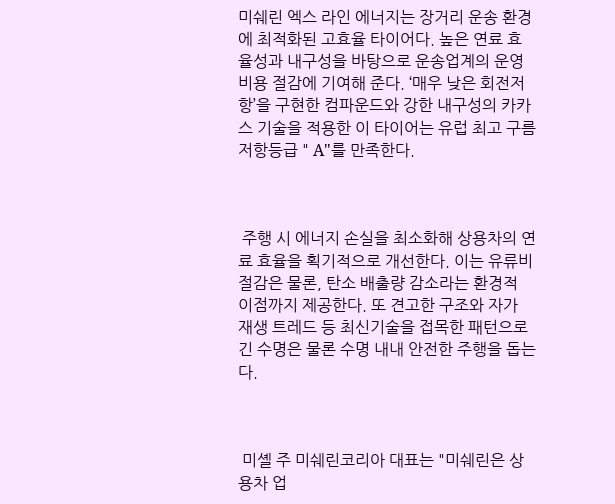미쉐린 엑스 라인 에너지는 장거리 운송 환경에 최적화된 고효율 타이어다. 높은 연료 효율성과 내구성을 바탕으로 운송업계의 운영 비용 절감에 기여해 준다. ‘매우 낮은 회전저항’을 구현한 컴파운드와 강한 내구성의 카카스 기술을 적용한 이 타이어는 유럽 최고 구름저항등급 " A"를 만족한다.



 주행 시 에너지 손실을 최소화해 상용차의 연료 효율을 획기적으로 개선한다. 이는 유류비 절감은 물론, 탄소 배출량 감소라는 환경적 이점까지 제공한다. 또 견고한 구조와 자가 재생 트레드 등 최신기술을 접목한 패턴으로 긴 수명은 물론 수명 내내 안전한 주행을 돕는다.



 미셸 주 미쉐린코리아 대표는 "미쉐린은 상용차 업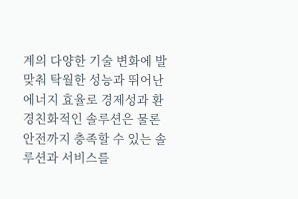계의 다양한 기술 변화에 발맞춰 탁월한 성능과 뛰어난 에너지 효율로 경제성과 환경친화적인 솔루션은 물론 안전까지 충족할 수 있는 솔루션과 서비스를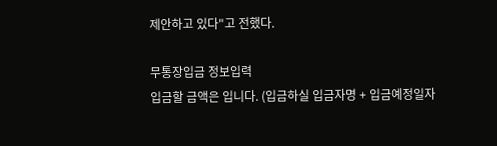제안하고 있다"고 전했다.

무통장입금 정보입력
입금할 금액은 입니다. (입금하실 입금자명 + 입금예정일자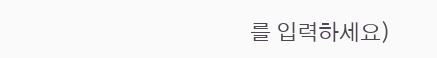를 입력하세요)